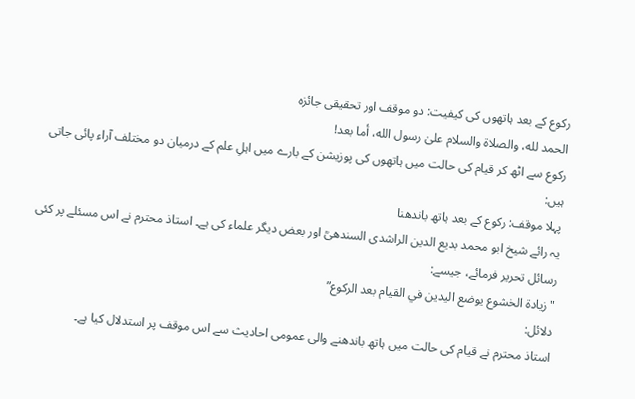رکوع کے بعد ہاتھوں کی کیفیت: دو موقف اور تحقیقی جائزہ
الحمد لله، والصلاة والسلام علىٰ رسول الله، أما بعد!
رکوع سے اٹھ کر قیام کی حالت میں ہاتھوں کی پوزیشن کے بارے میں اہلِ علم کے درمیان دو مختلف آراء پائی جاتی ہیں:
پہلا موقف: رکوع کے بعد ہاتھ باندھنا
یہ رائے شیخ ابو محمد بدیع الدین الراشدی السندھیؒ اور بعض دیگر علماء کی ہے۔ استاذ محترم نے اس مسئلے پر کئی رسائل تحریر فرمائے، جیسے:
"زيادة الخشوع يوضع اليدين في القيام بعد الركوع”
دلائل:
استاذ محترم نے قیام کی حالت میں ہاتھ باندھنے والی عمومی احادیث سے اس موقف پر استدلال کیا ہے۔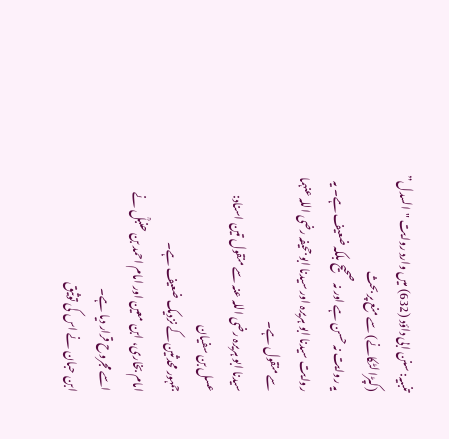تنبیہ: سنن ابی داؤد (632) میں وارد روایت "السدل” (کپڑا لٹکانے) سے منع پر بحث
یہ روایت نہ حسن ہے اور نہ صحیح بلکہ ضعیف ہے۔ یہ روایت سیدنا ابو ہریرہ اور سیدنا ابو جحیفہ رضی اللہ عنہما سے منقول ہے۔
سیدنا ابو ہریرہ رضی اللہ عنہ سے منقول تین اسناد:
عسل بن سفیان
جمہور محدثین کے نزدیک ضعیف ہے۔
امام بخاری، ابن معین اور امام احمد بن حنبلؒ نے اسے مجروح قرار دیا ہے۔
ابن حبان نے اس کی توثیق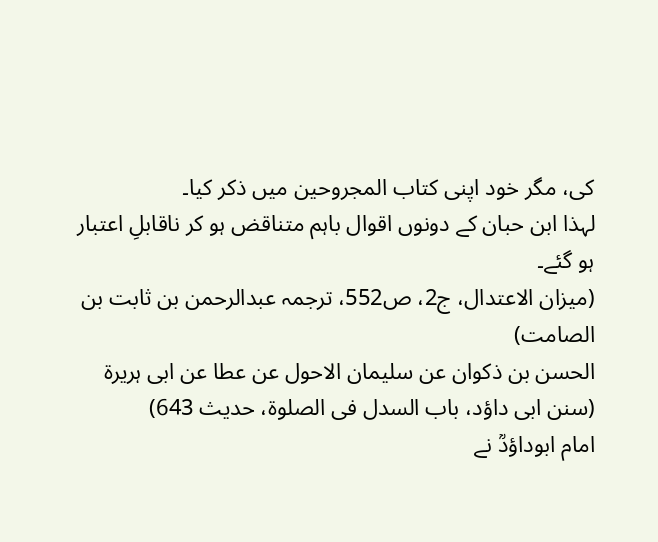کی، مگر خود اپنی کتاب المجروحين میں ذکر کیا۔
لہذا ابن حبان کے دونوں اقوال باہم متناقض ہو کر ناقابلِ اعتبار ہو گئے۔
(میزان الاعتدال، ج2، ص552، ترجمہ عبدالرحمن بن ثابت بن الصامت)
الحسن بن ذکوان عن سلیمان الاحول عن عطا عن ابی ہریرۃ
(سنن ابی داؤد، باب السدل فی الصلوۃ، حدیث 643)
امام ابوداؤدؒ نے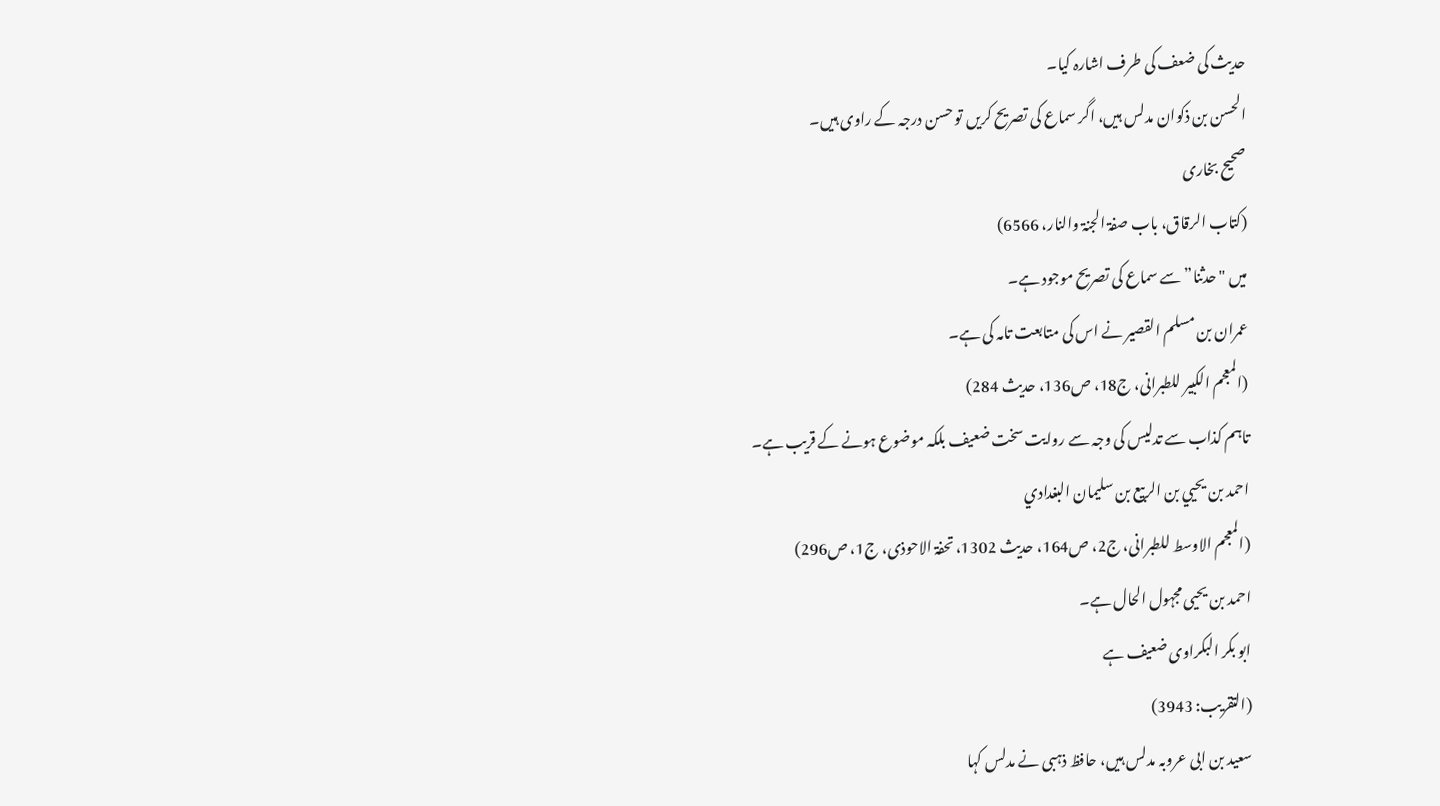حدیث کی ضعف کی طرف اشارہ کیا۔
الحسن بن ذکوان مدلس ہیں، اگر سماع کی تصریح کریں تو حسن درجہ کے راوی ہیں۔
صحیح بخاری
(کتاب الرقاق، باب صفۃ الجنۃ والنار، 6566)
میں "حدثنا” سے سماع کی تصریح موجود ہے۔
عمران بن مسلم القصیر نے اس کی متابعت تامہ کی ہے۔
(المعجم الکبیر للطبرانی، ج18، ص136، حدیث 284)
تاہم کذاب سے تدلیس کی وجہ سے روایت سخت ضعیف بلکہ موضوع ہونے کے قریب ہے۔
احمد بن يحيي بن الربيع بن سليمان البغدادي
(المعجم الاوسط للطبرانی، ج2، ص164، حدیث 1302، تحفۃ الاحوذی، ج1، ص296)
احمد بن یحیی مجہول الحال ہے۔
ابو بکر البکراوی ضعیف ہے
(التقریب: 3943)
سعید بن ابی عروبہ مدلس ہیں، حافظ ذہبی نے مدلس کہا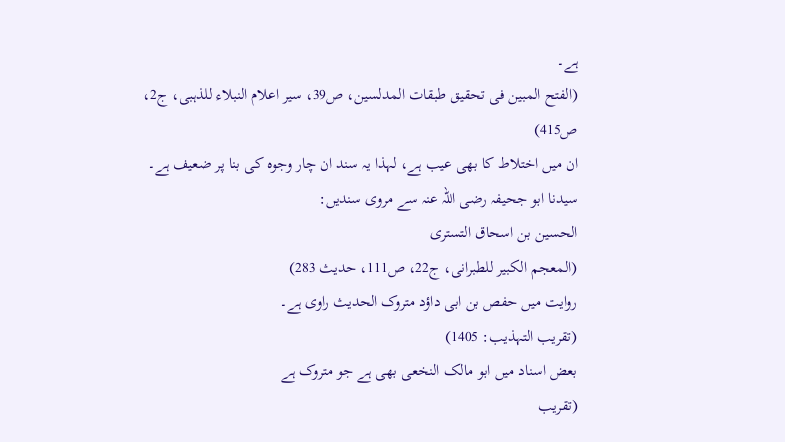ہے۔
(الفتح المبین فی تحقیق طبقات المدلسین، ص39، سیر اعلام النبلاء للذہبی، ج2، ص415)
ان میں اختلاط کا بھی عیب ہے، لہذا یہ سند ان چار وجوہ کی بنا پر ضعیف ہے۔
سیدنا ابو جحیفہ رضی اللہ عنہ سے مروی سندیں:
الحسین بن اسحاق التستری
(المعجم الکبیر للطبرانی، ج22، ص111، حدیث 283)
روایت میں حفص بن ابی داؤد متروک الحدیث راوی ہے۔
(تقریب التہذیب: 1405)
بعض اسناد میں ابو مالک النخعی بھی ہے جو متروک ہے
(تقریب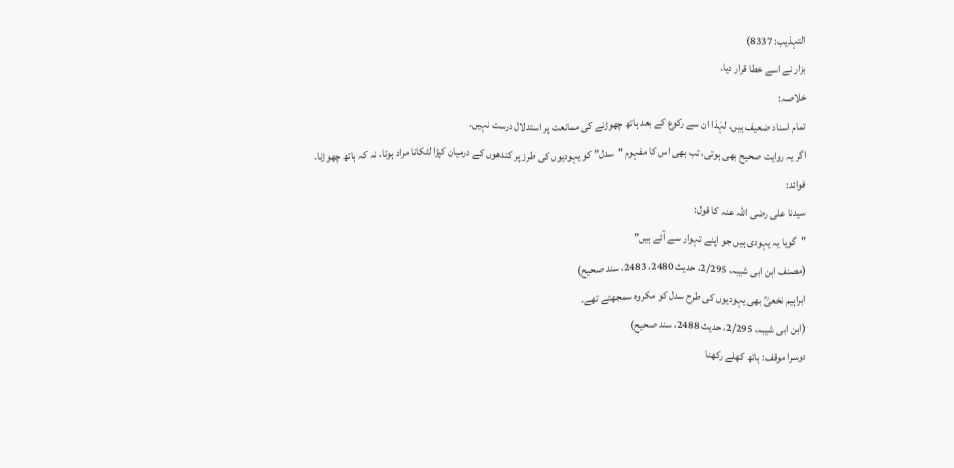التہذیب: 8337)
بزار نے اسے خطا قرار دیا۔
خلاصہ:
تمام اسناد ضعیف ہیں، لہٰذا ان سے رکوع کے بعد ہاتھ چھوڑنے کی ممانعت پر استدلال درست نہیں۔
اگر یہ روایت صحیح بھی ہوتی، تب بھی اس کا مفہوم "سدل” کو یہودیوں کی طرز پر کندھوں کے درمیان کپڑا لٹکانا مراد ہوتا، نہ کہ ہاتھ چھوڑنا۔
فوائد:
سیدنا علی رضی اللہ عنہ کا قول:
"گویا یہ یہودی ہیں جو اپنے تہوار سے آئے ہیں”
(مصنف ابن ابی شیبہ، 2/295، حدیث 2480، 2483، سند صحیح)
ابراہیم نخعیؒ بھی یہودیوں کی طرح سدل کو مکروہ سمجھتے تھے۔
(ابن ابی شیبہ، 2/295، حدیث 2488، سند صحیح)
دوسرا موقف: ہاتھ کھلے رکھنا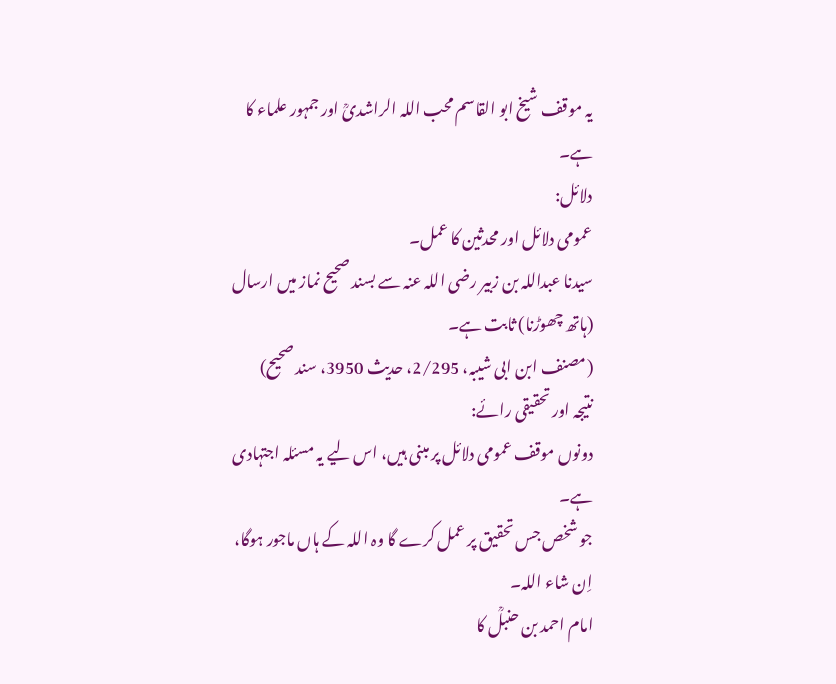یہ موقف شیخ ابو القاسم محب اللہ الراشدیؒ اور جمہور علماء کا ہے۔
دلائل:
عمومی دلائل اور محدثین کا عمل۔
سیدنا عبداللہ بن زبیر رضی اللہ عنہ سے بسند صحیح نماز میں ارسال (ہاتھ چھوڑنا) ثابت ہے۔
(مصنف ابن ابی شیبہ، 2/295، حدیث 3950، سند صحیح)
نتیجہ اور تحقیقی رائے:
دونوں موقف عمومی دلائل پر مبنی ہیں، اس لیے یہ مسئلہ اجتہادی ہے۔
جو شخص جس تحقیق پر عمل کرے گا وہ اللہ کے ہاں ماجور ہوگا،
اِن شاء اللہ۔
امام احمد بن حنبلؒ کا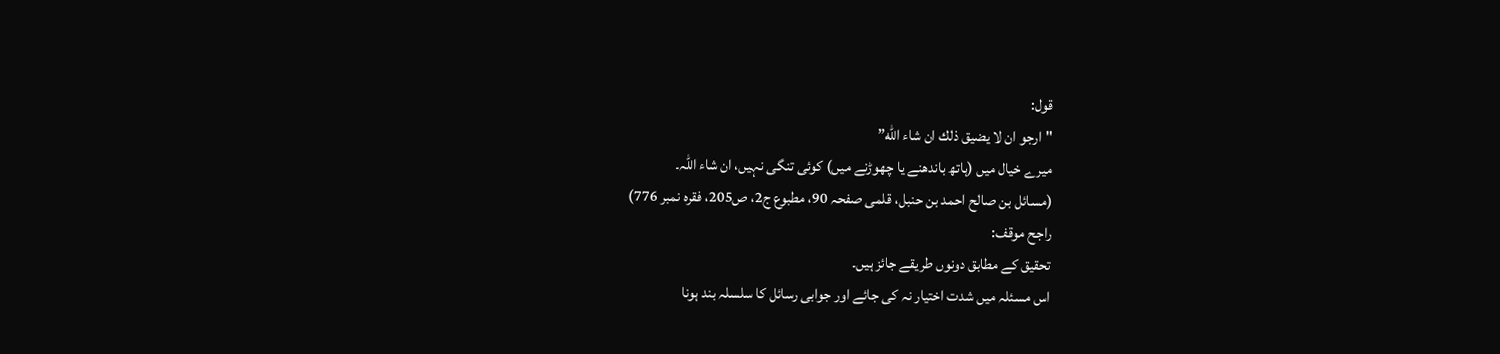قول:
"ارجو ان لا يضيق ذلك ان شاء الله”
میرے خیال میں (ہاتھ باندھنے یا چھوڑنے میں) کوئی تنگی نہیں، ان شاء اللہ۔
(مسائل بن صالح احمد بن حنبل، قلمی صفحہ 90، مطبوع ج2، ص205، فقرہ نمبر 776)
راجح موقف:
تحقیق کے مطابق دونوں طریقے جائز ہیں۔
اس مسئلہ میں شدت اختیار نہ کی جائے اور جوابی رسائل کا سلسلہ بند ہونا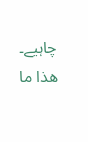چاہیے۔
ھذا ما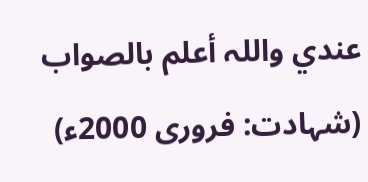عندي واللہ أعلم بالصواب
(شہادت: فروری 2000ء)